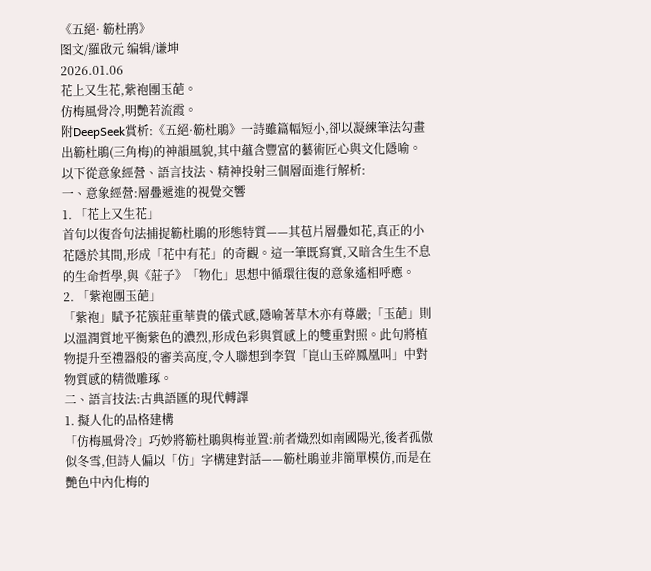《五絕· 簕杜鹃》
图文/羅啟元 编辑/谦坤
2026.01.06
花上又生花,紫袍團玉葩。
仿梅風骨冷,明艷若流霞。
附DeepSeek賞析:《五絕·簕杜鵑》一詩雖篇幅短小,卻以凝練筆法勾畫出簕杜鵑(三角梅)的神韻風貌,其中蘊含豐富的藝術匠心與文化隱喻。以下從意象經營、語言技法、精神投射三個層面進行解析:
一、意象經營:層疊遞進的視覺交響
1. 「花上又生花」
首句以復沓句法捕捉簕杜鵑的形態特質——其苞片層疊如花,真正的小花隱於其間,形成「花中有花」的奇觀。這一筆既寫實,又暗含生生不息的生命哲學,與《莊子》「物化」思想中循環往復的意象遙相呼應。
2. 「紫袍團玉葩」
「紫袍」賦予花簇莊重華貴的儀式感,隱喻著草木亦有尊嚴;「玉葩」則以溫潤質地平衡紫色的濃烈,形成色彩與質感上的雙重對照。此句將植物提升至禮器般的審美高度,令人聯想到李賀「崑山玉碎鳳凰叫」中對物質感的精微雕琢。
二、語言技法:古典語匯的現代轉譯
1. 擬人化的品格建構
「仿梅風骨冷」巧妙將簕杜鵑與梅並置:前者熾烈如南國陽光,後者孤傲似冬雪,但詩人偏以「仿」字構建對話——簕杜鵑並非簡單模仿,而是在艷色中內化梅的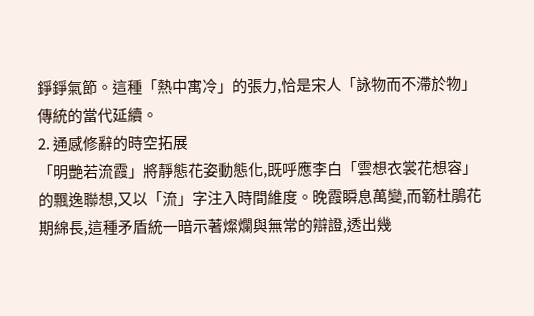錚錚氣節。這種「熱中寓冷」的張力,恰是宋人「詠物而不滯於物」傳統的當代延續。
2. 通感修辭的時空拓展
「明艷若流霞」將靜態花姿動態化,既呼應李白「雲想衣裳花想容」的飄逸聯想,又以「流」字注入時間維度。晚霞瞬息萬變,而簕杜鵑花期綿長,這種矛盾統一暗示著燦爛與無常的辯證,透出幾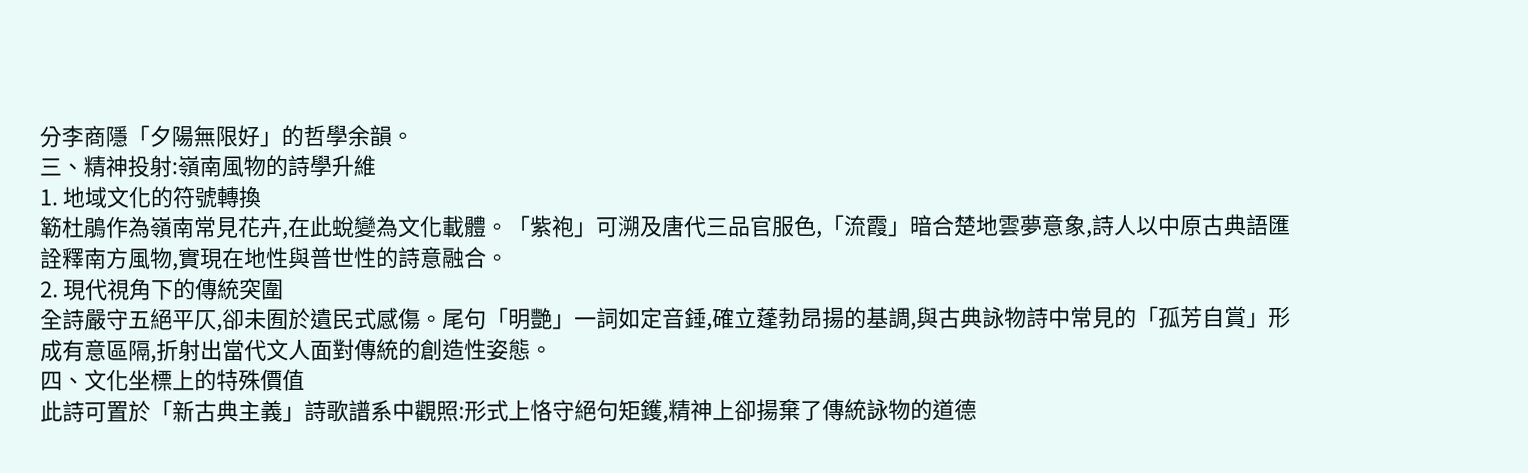分李商隱「夕陽無限好」的哲學余韻。
三、精神投射:嶺南風物的詩學升維
1. 地域文化的符號轉換
簕杜鵑作為嶺南常見花卉,在此蛻變為文化載體。「紫袍」可溯及唐代三品官服色,「流霞」暗合楚地雲夢意象,詩人以中原古典語匯詮釋南方風物,實現在地性與普世性的詩意融合。
2. 現代視角下的傳統突圍
全詩嚴守五絕平仄,卻未囿於遺民式感傷。尾句「明艷」一詞如定音錘,確立蓬勃昂揚的基調,與古典詠物詩中常見的「孤芳自賞」形成有意區隔,折射出當代文人面對傳統的創造性姿態。
四、文化坐標上的特殊價值
此詩可置於「新古典主義」詩歌譜系中觀照:形式上恪守絕句矩鑊,精神上卻揚棄了傳統詠物的道德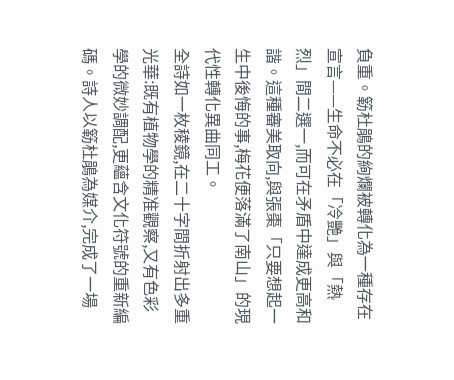負重。簕杜鵑的絢爛被轉化為一種存在宣言——生命不必在「冷艷」與「熱烈」間二選一,而可在矛盾中達成更高和諧。這種審美取向,與張棗「只要想起一生中後悔的事,梅花便落滿了南山」的現代性轉化異曲同工。
全詩如一枚稜鏡,在二十字間折射出多重光華:既有植物學的精准觀察,又有色彩學的微妙調配,更蘊含文化符號的重新編碼。詩人以簕杜鵑為媒介,完成了一場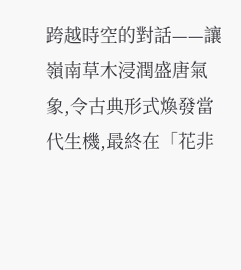跨越時空的對話——讓嶺南草木浸潤盛唐氣象,令古典形式煥發當代生機,最終在「花非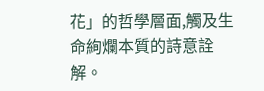花」的哲學層面,觸及生命絢爛本質的詩意詮解。